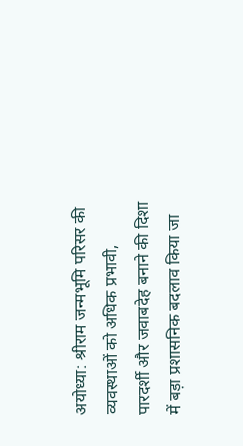अयोध्या: श्रीराम जन्मभूमि परिसर की व्यवस्थाओं को अधिक प्रभावी, पारदर्शी और जवाबदेह बनाने की दिशा में बड़ा प्रशासनिक बदलाव किया जा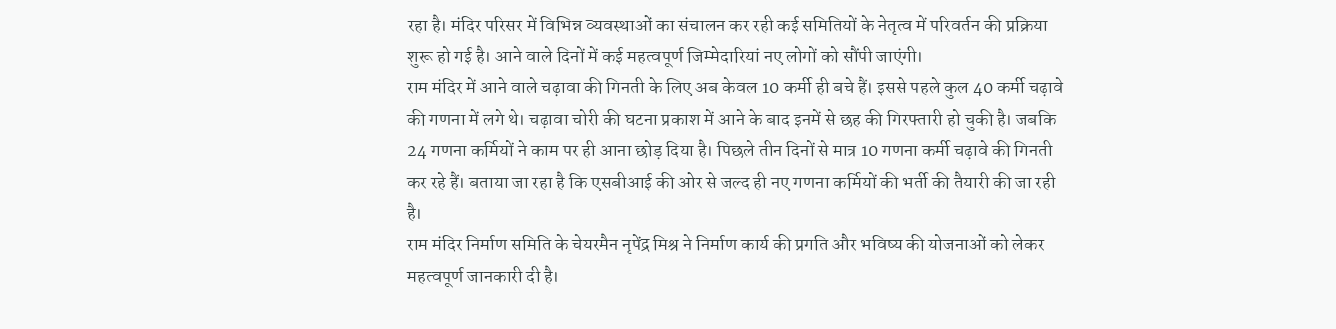रहा है। मंदिर परिसर में विभिन्न व्यवस्थाओं का संचालन कर रही कई समितियों के नेतृत्व में परिवर्तन की प्रक्रिया शुरू हो गई है। आने वाले दिनों में कई महत्वपूर्ण जिम्मेदारियां नए लोगों को सौंपी जाएंगी।
राम मंदिर में आने वाले चढ़ावा की गिनती के लिए अब केवल 10 कर्मी ही बचे हैं। इससे पहले कुल 40 कर्मी चढ़ावे की गणना में लगे थे। चढ़ावा चोरी की घटना प्रकाश में आने के बाद इनमें से छह की गिरफ्तारी हो चुकी है। जबकि 24 गणना कर्मियों ने काम पर ही आना छोड़ दिया है। पिछले तीन दिनों से मात्र 10 गणना कर्मी चढ़ावे की गिनती कर रहे हैं। बताया जा रहा है कि एसबीआई की ओर से जल्द ही नए गणना कर्मियों की भर्ती की तैयारी की जा रही है।
राम मंदिर निर्माण समिति के चेयरमैन नृपेंद्र मिश्र ने निर्माण कार्य की प्रगति और भविष्य की योजनाओं को लेकर महत्वपूर्ण जानकारी दी है।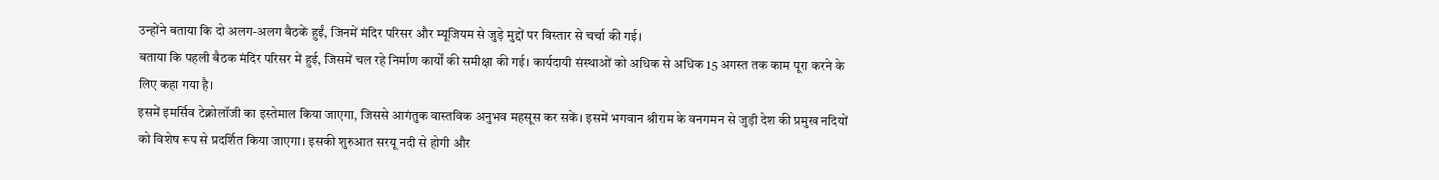उन्होंने बताया कि दो अलग-अलग बैठकें हुईं, जिनमें मंदिर परिसर और म्यूजियम से जुड़े मुद्दों पर विस्तार से चर्चा की गई।
बताया कि पहली बैठक मंदिर परिसर में हुई, जिसमें चल रहे निर्माण कार्यों की समीक्षा की गई। कार्यदायी संस्थाओं को अधिक से अधिक 15 अगस्त तक काम पूरा करने के लिए कहा गया है।
इसमें इमर्सिव टेक्नोलॉजी का इस्तेमाल किया जाएगा, जिससे आगंतुक वास्तविक अनुभव महसूस कर सकें। इसमें भगवान श्रीराम के वनगमन से जुड़ी देश की प्रमुख नदियों को विशेष रूप से प्रदर्शित किया जाएगा। इसकी शुरुआत सरयू नदी से होगी और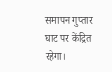समापन गुप्तार घाट पर केंद्रित रहेगा।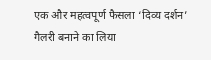एक और महत्वपूर्ण फैसला ‘दिव्य दर्शन’ गैलरी बनाने का लिया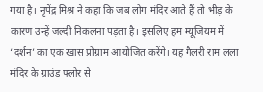गया है। नृपेंद्र मिश्र ने कहा कि जब लोग मंदिर आते हैं तो भीड़ के कारण उन्हें जल्दी निकलना पड़ता है। इसलिए हम म्यूजियम में ‘दर्शन’ का एक खास प्रोग्राम आयोजित करेंगे। यह गैलरी राम लला मंदिर के ग्राउंड फ्लोर से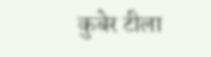कुबेर टीला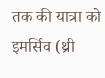तक की यात्रा को इमर्सिव (थ्री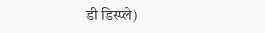डी डिस्प्ले)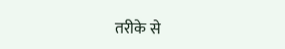तरीके से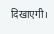दिखाएगी।